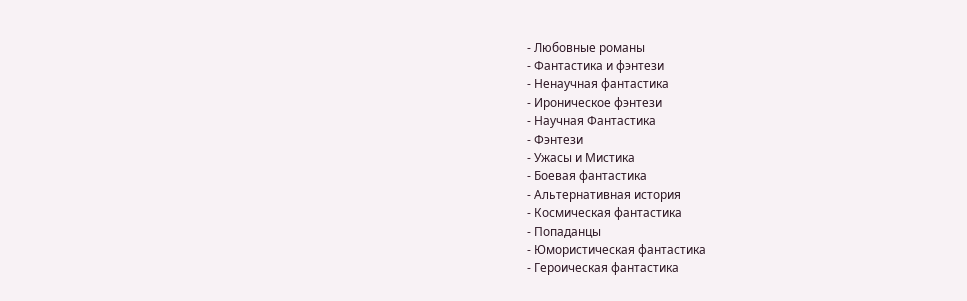- Любовные романы
- Фантастика и фэнтези
- Ненаучная фантастика
- Ироническое фэнтези
- Научная Фантастика
- Фэнтези
- Ужасы и Мистика
- Боевая фантастика
- Альтернативная история
- Космическая фантастика
- Попаданцы
- Юмористическая фантастика
- Героическая фантастика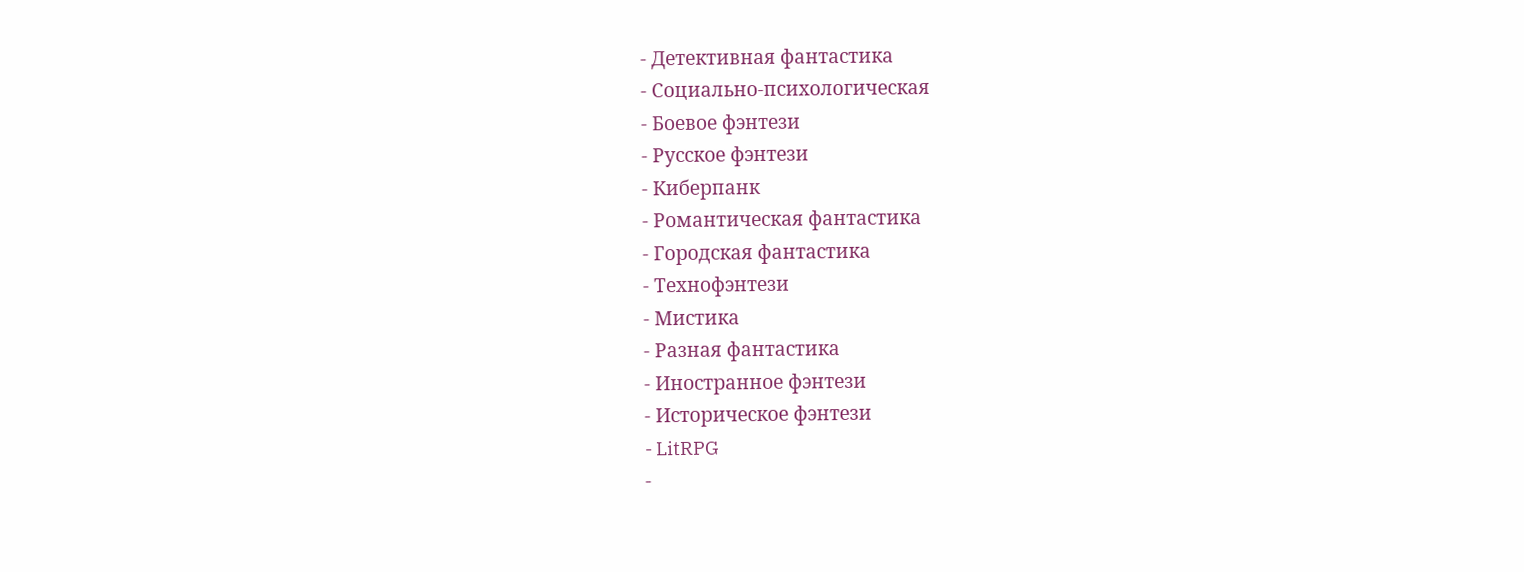- Детективная фантастика
- Социально-психологическая
- Боевое фэнтези
- Русское фэнтези
- Киберпанк
- Романтическая фантастика
- Городская фантастика
- Технофэнтези
- Мистика
- Разная фантастика
- Иностранное фэнтези
- Историческое фэнтези
- LitRPG
-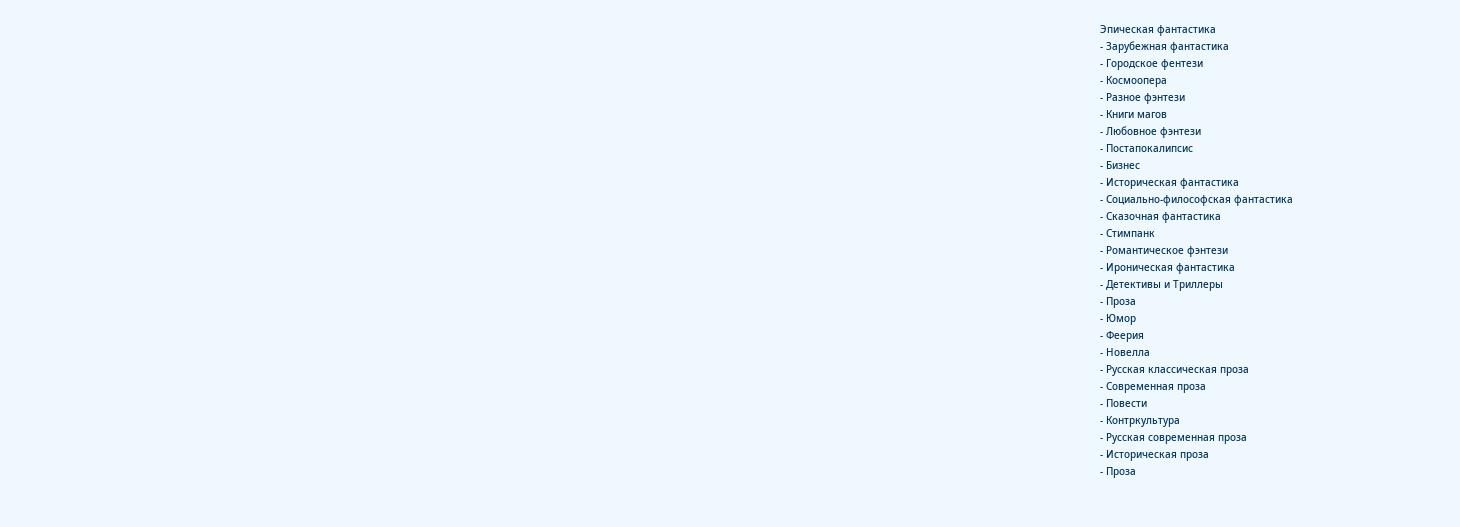Эпическая фантастика
- Зарубежная фантастика
- Городское фентези
- Космоопера
- Разное фэнтези
- Книги магов
- Любовное фэнтези
- Постапокалипсис
- Бизнес
- Историческая фантастика
- Социально-философская фантастика
- Сказочная фантастика
- Стимпанк
- Романтическое фэнтези
- Ироническая фантастика
- Детективы и Триллеры
- Проза
- Юмор
- Феерия
- Новелла
- Русская классическая проза
- Современная проза
- Повести
- Контркультура
- Русская современная проза
- Историческая проза
- Проза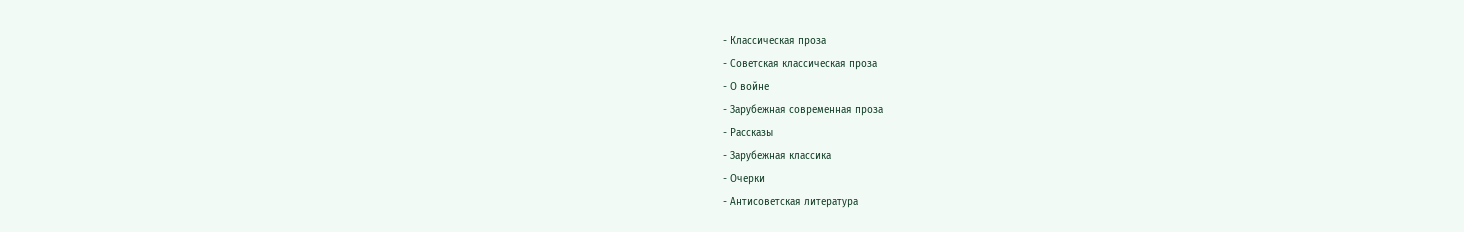- Классическая проза
- Советская классическая проза
- О войне
- Зарубежная современная проза
- Рассказы
- Зарубежная классика
- Очерки
- Антисоветская литература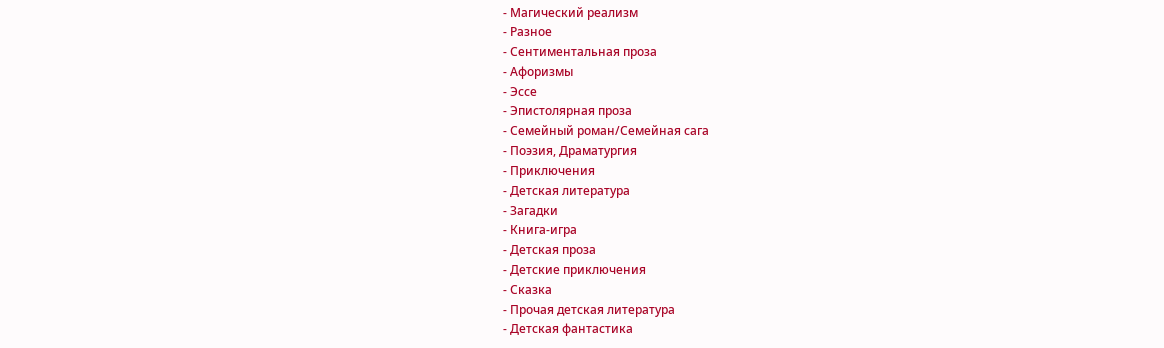- Магический реализм
- Разное
- Сентиментальная проза
- Афоризмы
- Эссе
- Эпистолярная проза
- Семейный роман/Семейная сага
- Поэзия, Драматургия
- Приключения
- Детская литература
- Загадки
- Книга-игра
- Детская проза
- Детские приключения
- Сказка
- Прочая детская литература
- Детская фантастика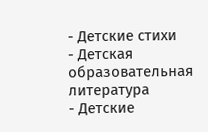- Детские стихи
- Детская образовательная литература
- Детские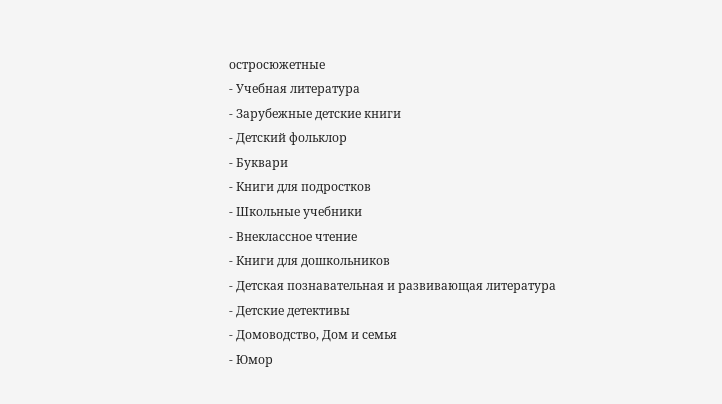остросюжетные
- Учебная литература
- Зарубежные детские книги
- Детский фольклор
- Буквари
- Книги для подростков
- Школьные учебники
- Внеклассное чтение
- Книги для дошкольников
- Детская познавательная и развивающая литература
- Детские детективы
- Домоводство, Дом и семья
- Юмор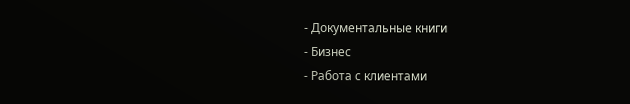- Документальные книги
- Бизнес
- Работа с клиентами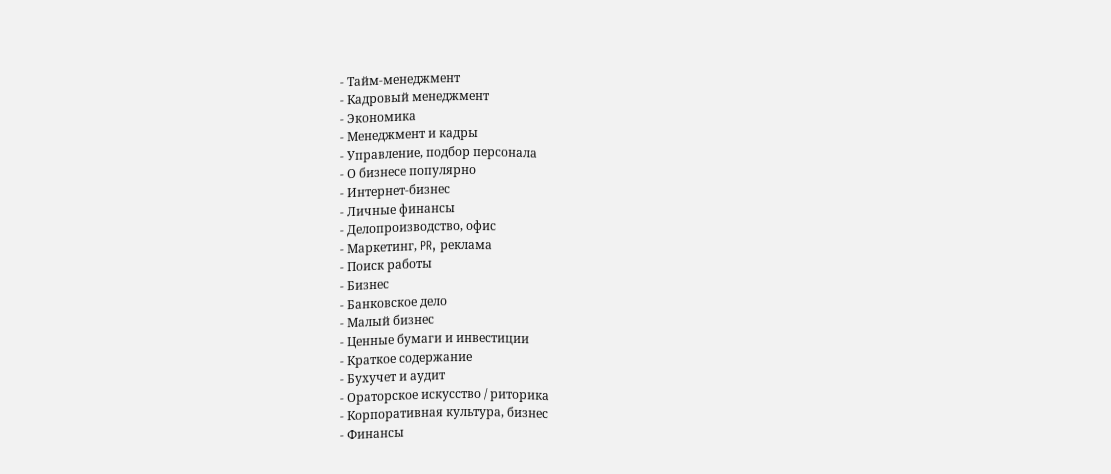- Тайм-менеджмент
- Кадровый менеджмент
- Экономика
- Менеджмент и кадры
- Управление, подбор персонала
- О бизнесе популярно
- Интернет-бизнес
- Личные финансы
- Делопроизводство, офис
- Маркетинг, PR, реклама
- Поиск работы
- Бизнес
- Банковское дело
- Малый бизнес
- Ценные бумаги и инвестиции
- Краткое содержание
- Бухучет и аудит
- Ораторское искусство / риторика
- Корпоративная культура, бизнес
- Финансы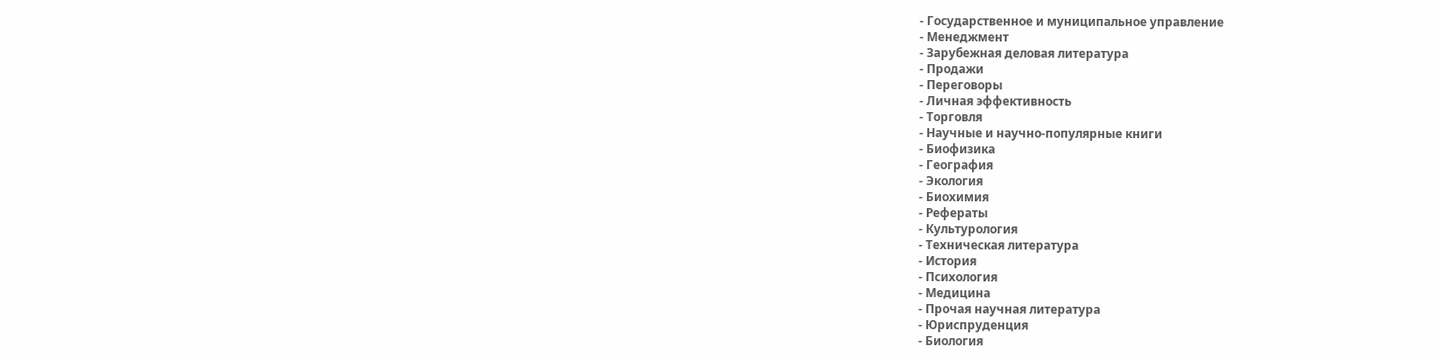- Государственное и муниципальное управление
- Менеджмент
- Зарубежная деловая литература
- Продажи
- Переговоры
- Личная эффективность
- Торговля
- Научные и научно-популярные книги
- Биофизика
- География
- Экология
- Биохимия
- Рефераты
- Культурология
- Техническая литература
- История
- Психология
- Медицина
- Прочая научная литература
- Юриспруденция
- Биология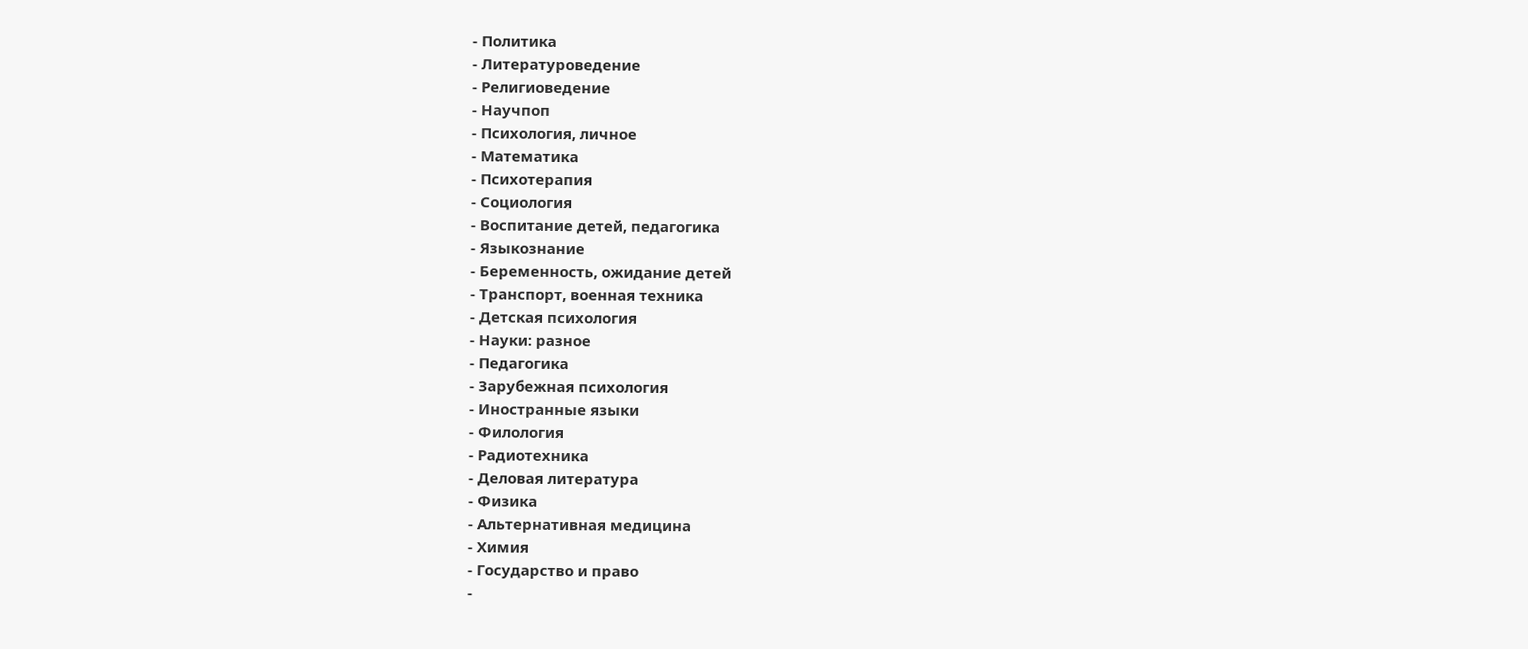- Политика
- Литературоведение
- Религиоведение
- Научпоп
- Психология, личное
- Математика
- Психотерапия
- Социология
- Воспитание детей, педагогика
- Языкознание
- Беременность, ожидание детей
- Транспорт, военная техника
- Детская психология
- Науки: разное
- Педагогика
- Зарубежная психология
- Иностранные языки
- Филология
- Радиотехника
- Деловая литература
- Физика
- Альтернативная медицина
- Химия
- Государство и право
-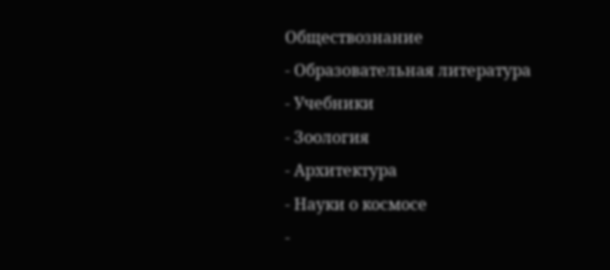Обществознание
- Образовательная литература
- Учебники
- Зоология
- Архитектура
- Науки о космосе
-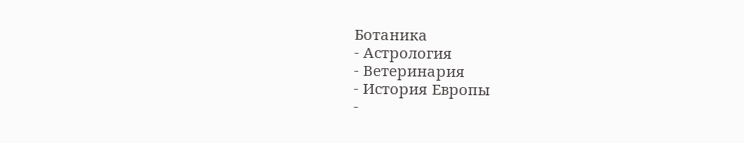Ботаника
- Астрология
- Ветеринария
- История Европы
-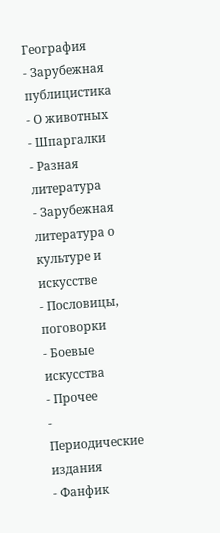География
- Зарубежная публицистика
- О животных
- Шпаргалки
- Разная литература
- Зарубежная литература о культуре и искусстве
- Пословицы, поговорки
- Боевые искусства
- Прочее
- Периодические издания
- Фанфик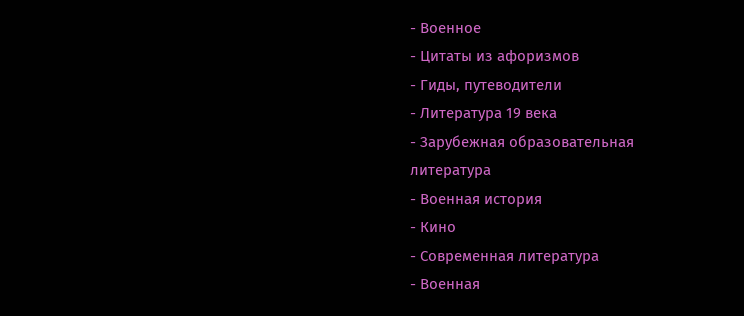- Военное
- Цитаты из афоризмов
- Гиды, путеводители
- Литература 19 века
- Зарубежная образовательная литература
- Военная история
- Кино
- Современная литература
- Военная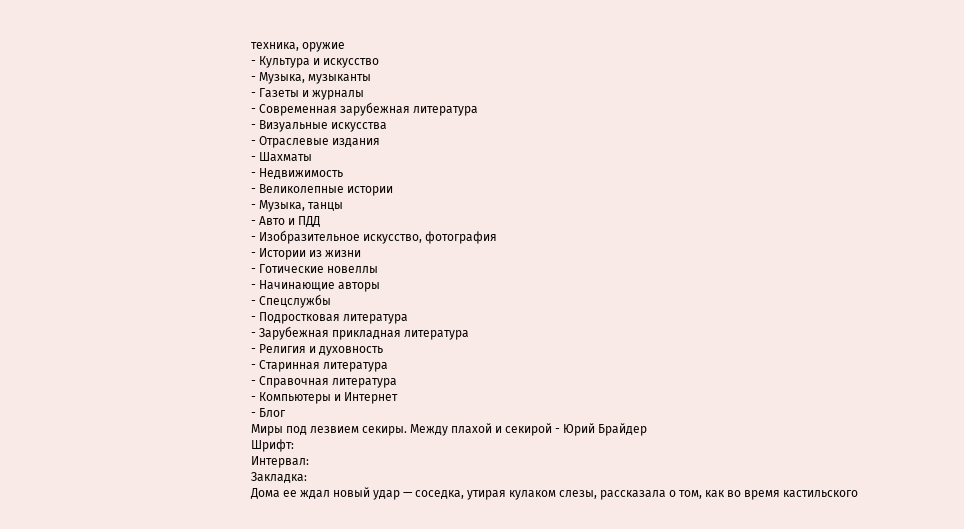техника, оружие
- Культура и искусство
- Музыка, музыканты
- Газеты и журналы
- Современная зарубежная литература
- Визуальные искусства
- Отраслевые издания
- Шахматы
- Недвижимость
- Великолепные истории
- Музыка, танцы
- Авто и ПДД
- Изобразительное искусство, фотография
- Истории из жизни
- Готические новеллы
- Начинающие авторы
- Спецслужбы
- Подростковая литература
- Зарубежная прикладная литература
- Религия и духовность
- Старинная литература
- Справочная литература
- Компьютеры и Интернет
- Блог
Миры под лезвием секиры. Между плахой и секирой - Юрий Брайдер
Шрифт:
Интервал:
Закладка:
Дома ее ждал новый удар — соседка, утирая кулаком слезы, рассказала о том, как во время кастильского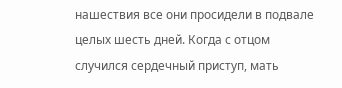нашествия все они просидели в подвале целых шесть дней. Когда с отцом случился сердечный приступ, мать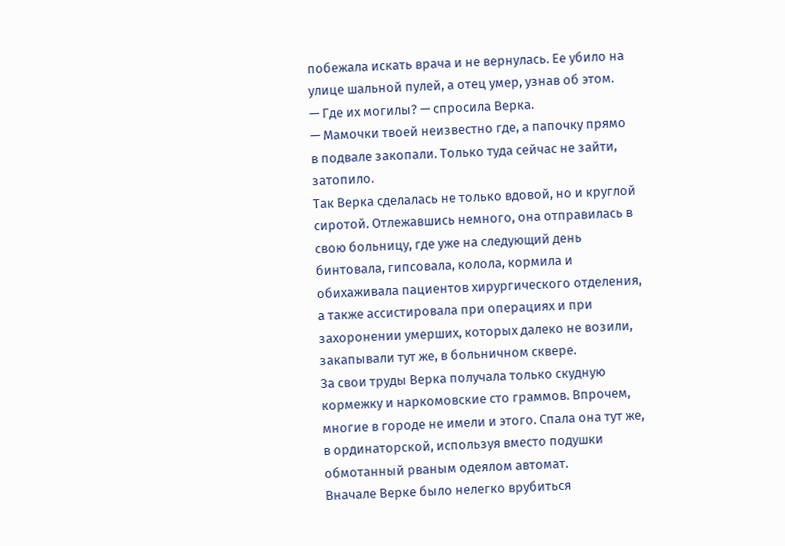побежала искать врача и не вернулась. Ее убило на улице шальной пулей, а отец умер, узнав об этом.
— Где их могилы? — спросила Верка.
— Мамочки твоей неизвестно где, а папочку прямо в подвале закопали. Только туда сейчас не зайти, затопило.
Так Верка сделалась не только вдовой, но и круглой сиротой. Отлежавшись немного, она отправилась в свою больницу, где уже на следующий день бинтовала, гипсовала, колола, кормила и обихаживала пациентов хирургического отделения, а также ассистировала при операциях и при захоронении умерших, которых далеко не возили, закапывали тут же, в больничном сквере.
За свои труды Верка получала только скудную кормежку и наркомовские сто граммов. Впрочем, многие в городе не имели и этого. Спала она тут же, в ординаторской, используя вместо подушки обмотанный рваным одеялом автомат.
Вначале Верке было нелегко врубиться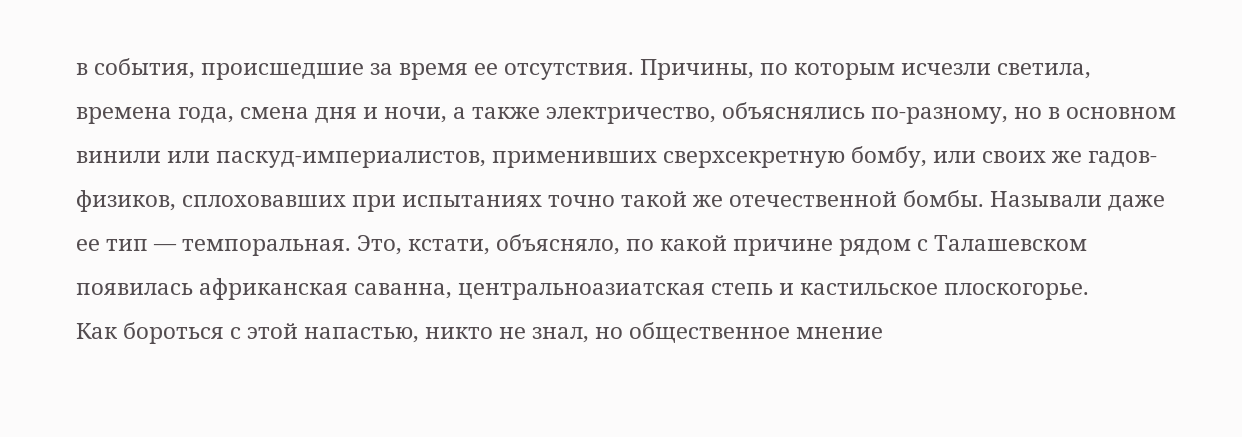в события, происшедшие за время ее отсутствия. Причины, по которым исчезли светила, времена года, смена дня и ночи, а также электричество, объяснялись по-разному, но в основном винили или паскуд-империалистов, применивших сверхсекретную бомбу, или своих же гадов-физиков, сплоховавших при испытаниях точно такой же отечественной бомбы. Называли даже ее тип — темпоральная. Это, кстати, объясняло, по какой причине рядом с Талашевском появилась африканская саванна, центральноазиатская степь и кастильское плоскогорье.
Как бороться с этой напастью, никто не знал, но общественное мнение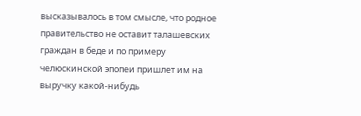высказывалось в том смысле, что родное правительство не оставит талашевских граждан в беде и по примеру челюскинской эпопеи пришлет им на выручку какой-нибудь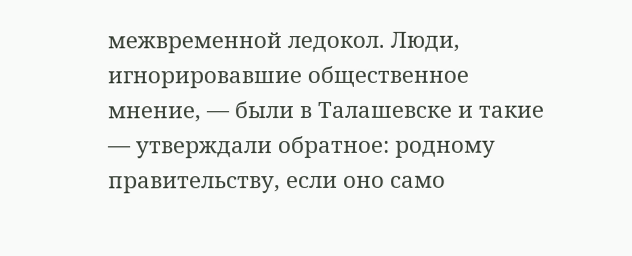межвременной ледокол. Люди, игнорировавшие общественное мнение, — были в Талашевске и такие — утверждали обратное: родному правительству, если оно само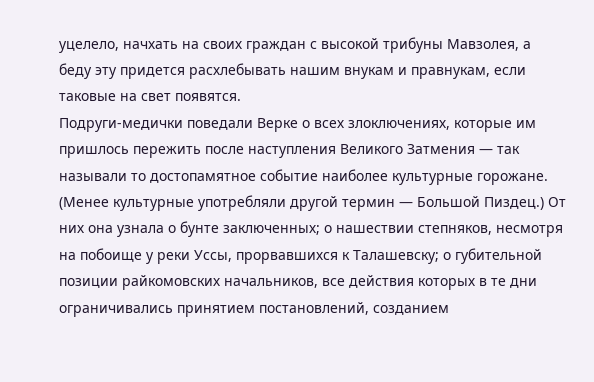уцелело, начхать на своих граждан с высокой трибуны Мавзолея, а беду эту придется расхлебывать нашим внукам и правнукам, если таковые на свет появятся.
Подруги-медички поведали Верке о всех злоключениях, которые им пришлось пережить после наступления Великого Затмения — так называли то достопамятное событие наиболее культурные горожане. (Менее культурные употребляли другой термин — Большой Пиздец.) От них она узнала о бунте заключенных; о нашествии степняков, несмотря на побоище у реки Уссы, прорвавшихся к Талашевску; о губительной позиции райкомовских начальников, все действия которых в те дни ограничивались принятием постановлений, созданием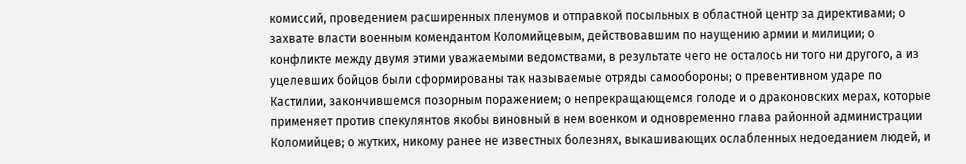комиссий, проведением расширенных пленумов и отправкой посыльных в областной центр за директивами; о захвате власти военным комендантом Коломийцевым, действовавшим по наущению армии и милиции; о конфликте между двумя этими уважаемыми ведомствами, в результате чего не осталось ни того ни другого, а из уцелевших бойцов были сформированы так называемые отряды самообороны; о превентивном ударе по Кастилии, закончившемся позорным поражением; о непрекращающемся голоде и о драконовских мерах, которые применяет против спекулянтов якобы виновный в нем военком и одновременно глава районной администрации Коломийцев; о жутких, никому ранее не известных болезнях, выкашивающих ослабленных недоеданием людей, и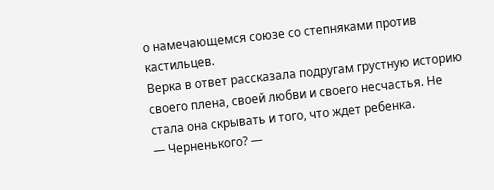о намечающемся союзе со степняками против кастильцев.
Верка в ответ рассказала подругам грустную историю своего плена, своей любви и своего несчастья. Не стала она скрывать и того, что ждет ребенка.
— Черненького? —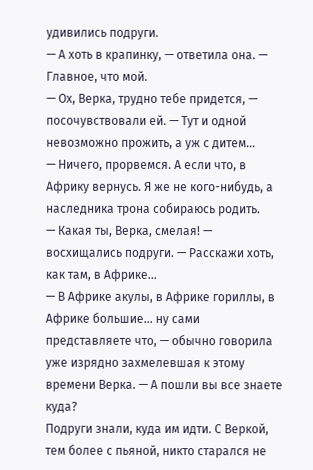удивились подруги.
— А хоть в крапинку, — ответила она. — Главное, что мой.
— Ох, Верка, трудно тебе придется, — посочувствовали ей. — Тут и одной невозможно прожить, а уж с дитем…
— Ничего, прорвемся. А если что, в Африку вернусь. Я же не кого-нибудь, а наследника трона собираюсь родить.
— Какая ты, Верка, смелая! — восхищались подруги. — Расскажи хоть, как там, в Африке…
— В Африке акулы, в Африке гориллы, в Африке большие… ну сами представляете что, — обычно говорила уже изрядно захмелевшая к этому времени Верка. — А пошли вы все знаете куда?
Подруги знали, куда им идти. С Веркой, тем более с пьяной, никто старался не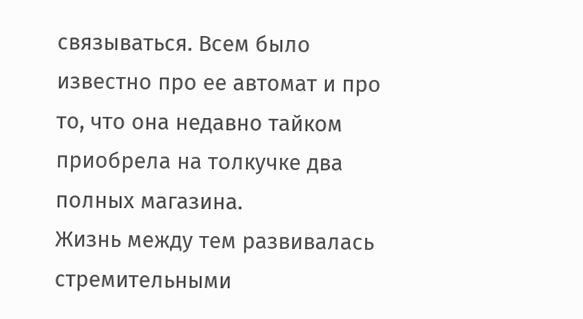связываться. Всем было известно про ее автомат и про то, что она недавно тайком приобрела на толкучке два полных магазина.
Жизнь между тем развивалась стремительными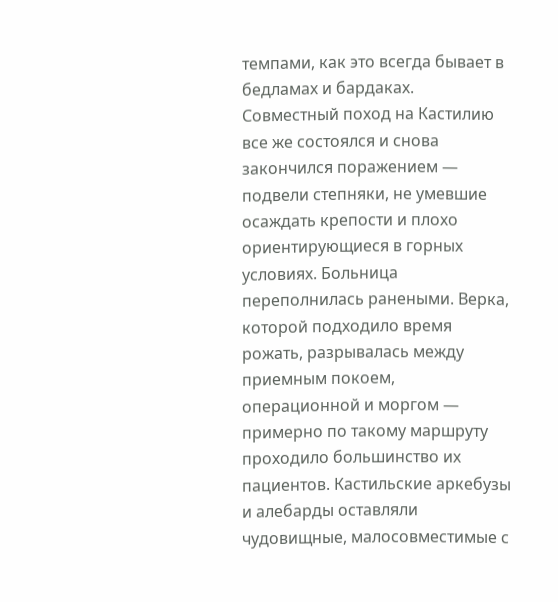темпами, как это всегда бывает в бедламах и бардаках. Совместный поход на Кастилию все же состоялся и снова закончился поражением — подвели степняки, не умевшие осаждать крепости и плохо ориентирующиеся в горных условиях. Больница переполнилась ранеными. Верка, которой подходило время рожать, разрывалась между приемным покоем, операционной и моргом — примерно по такому маршруту проходило большинство их пациентов. Кастильские аркебузы и алебарды оставляли чудовищные, малосовместимые с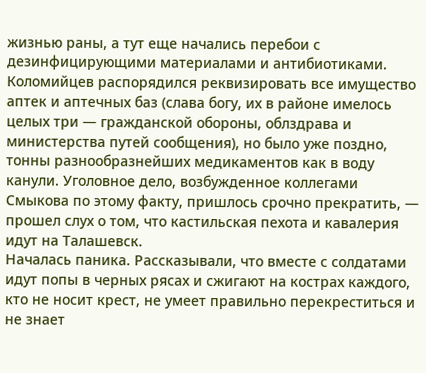жизнью раны, а тут еще начались перебои с дезинфицирующими материалами и антибиотиками. Коломийцев распорядился реквизировать все имущество аптек и аптечных баз (слава богу, их в районе имелось целых три — гражданской обороны, облздрава и министерства путей сообщения), но было уже поздно, тонны разнообразнейших медикаментов как в воду канули. Уголовное дело, возбужденное коллегами Смыкова по этому факту, пришлось срочно прекратить, — прошел слух о том, что кастильская пехота и кавалерия идут на Талашевск.
Началась паника. Рассказывали, что вместе с солдатами идут попы в черных рясах и сжигают на кострах каждого, кто не носит крест, не умеет правильно перекреститься и не знает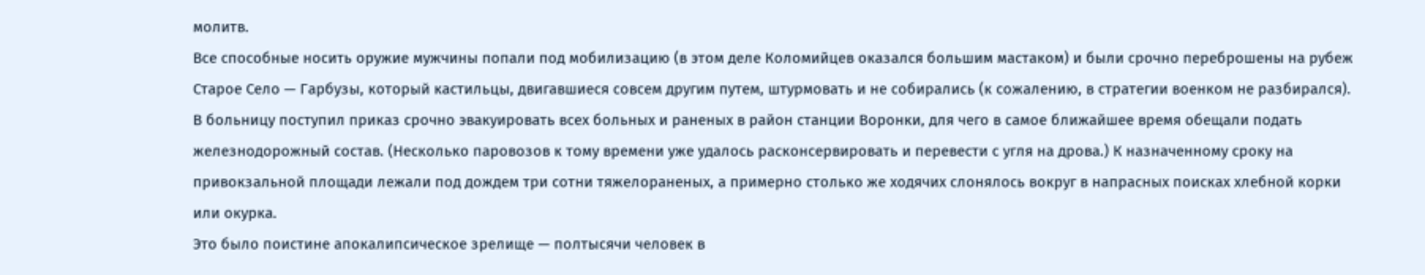молитв.
Все способные носить оружие мужчины попали под мобилизацию (в этом деле Коломийцев оказался большим мастаком) и были срочно переброшены на рубеж Старое Село — Гарбузы, который кастильцы, двигавшиеся совсем другим путем, штурмовать и не собирались (к сожалению, в стратегии военком не разбирался).
В больницу поступил приказ срочно эвакуировать всех больных и раненых в район станции Воронки, для чего в самое ближайшее время обещали подать железнодорожный состав. (Несколько паровозов к тому времени уже удалось расконсервировать и перевести с угля на дрова.) К назначенному сроку на привокзальной площади лежали под дождем три сотни тяжелораненых, а примерно столько же ходячих слонялось вокруг в напрасных поисках хлебной корки или окурка.
Это было поистине апокалипсическое зрелище — полтысячи человек в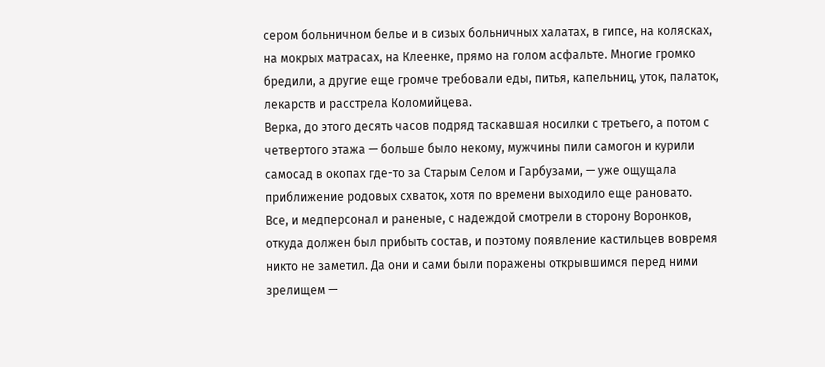сером больничном белье и в сизых больничных халатах, в гипсе, на колясках, на мокрых матрасах, на Клеенке, прямо на голом асфальте. Многие громко бредили, а другие еще громче требовали еды, питья, капельниц, уток, палаток, лекарств и расстрела Коломийцева.
Верка, до этого десять часов подряд таскавшая носилки с третьего, а потом с четвертого этажа — больше было некому, мужчины пили самогон и курили самосад в окопах где-то за Старым Селом и Гарбузами, — уже ощущала приближение родовых схваток, хотя по времени выходило еще рановато.
Все, и медперсонал и раненые, с надеждой смотрели в сторону Воронков, откуда должен был прибыть состав, и поэтому появление кастильцев вовремя никто не заметил. Да они и сами были поражены открывшимся перед ними зрелищем —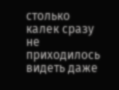столько калек сразу не приходилось видеть даже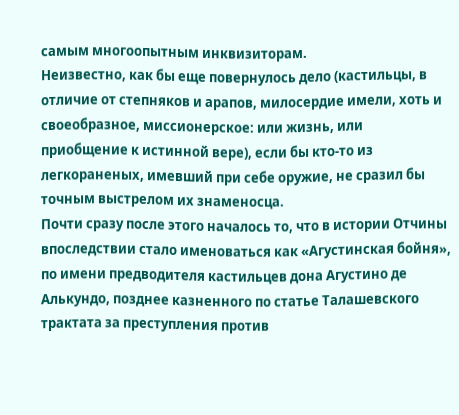самым многоопытным инквизиторам.
Неизвестно, как бы еще повернулось дело (кастильцы, в отличие от степняков и арапов, милосердие имели, хоть и своеобразное, миссионерское: или жизнь, или приобщение к истинной вере), если бы кто-то из легкораненых, имевший при себе оружие, не сразил бы точным выстрелом их знаменосца.
Почти сразу после этого началось то, что в истории Отчины впоследствии стало именоваться как «Агустинская бойня», по имени предводителя кастильцев дона Агустино де Алькундо, позднее казненного по статье Талашевского трактата за преступления против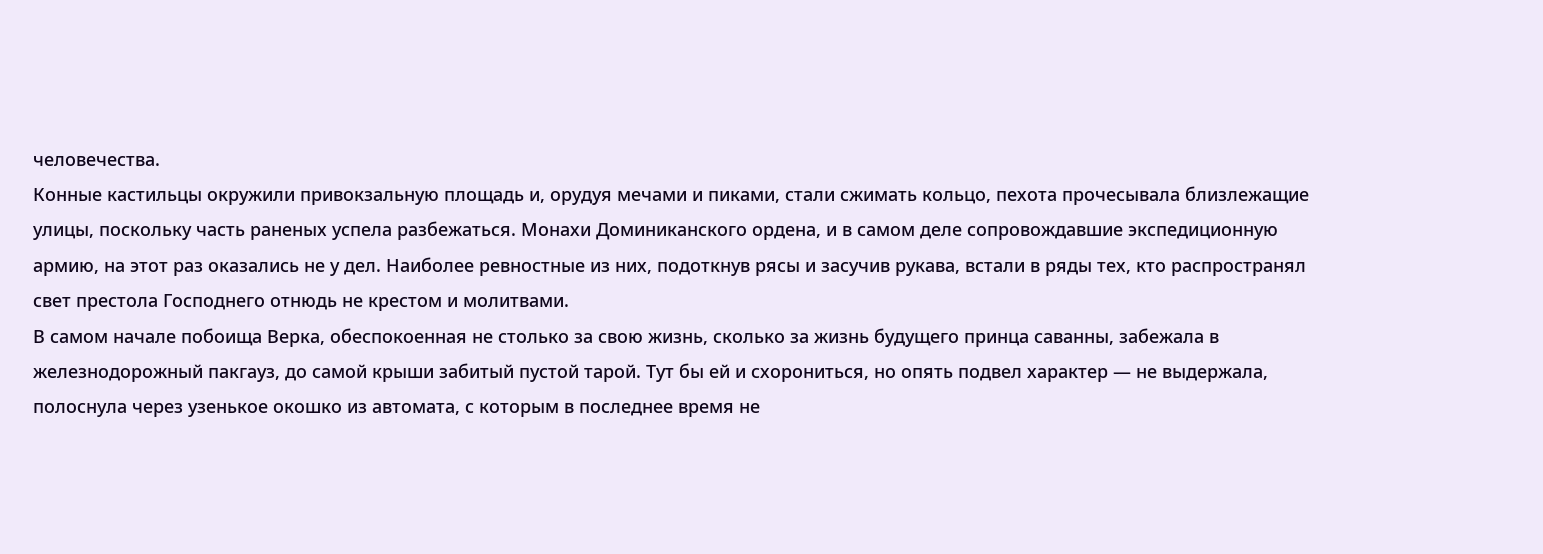человечества.
Конные кастильцы окружили привокзальную площадь и, орудуя мечами и пиками, стали сжимать кольцо, пехота прочесывала близлежащие улицы, поскольку часть раненых успела разбежаться. Монахи Доминиканского ордена, и в самом деле сопровождавшие экспедиционную армию, на этот раз оказались не у дел. Наиболее ревностные из них, подоткнув рясы и засучив рукава, встали в ряды тех, кто распространял свет престола Господнего отнюдь не крестом и молитвами.
В самом начале побоища Верка, обеспокоенная не столько за свою жизнь, сколько за жизнь будущего принца саванны, забежала в железнодорожный пакгауз, до самой крыши забитый пустой тарой. Тут бы ей и схорониться, но опять подвел характер — не выдержала, полоснула через узенькое окошко из автомата, с которым в последнее время не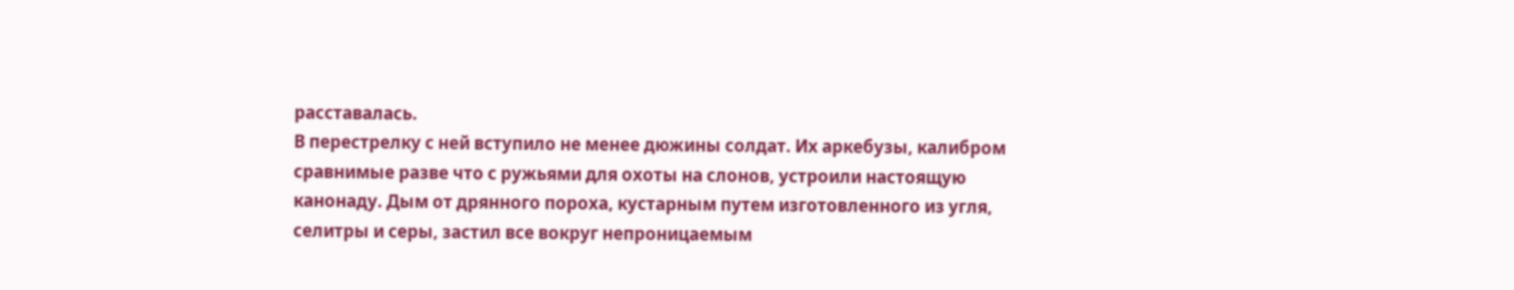расставалась.
В перестрелку с ней вступило не менее дюжины солдат. Их аркебузы, калибром сравнимые разве что с ружьями для охоты на слонов, устроили настоящую канонаду. Дым от дрянного пороха, кустарным путем изготовленного из угля, селитры и серы, застил все вокруг непроницаемым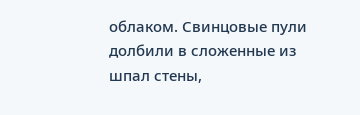облаком. Свинцовые пули долбили в сложенные из шпал стены,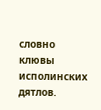словно клювы исполинских дятлов.